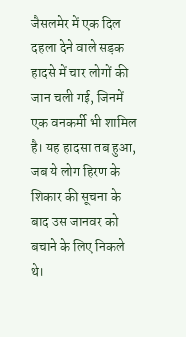जैसलमेर में एक दिल दहला देने वाले सड़क हादसे में चार लोगों की जान चली गई, जिनमें एक वनकर्मी भी शामिल है। यह हादसा तब हुआ, जब ये लोग हिरण के शिकार की सूचना के बाद उस जानवर को बचाने के लिए निकले थे।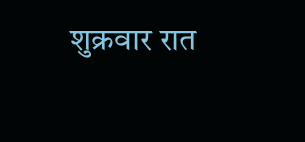शुक्रवार रात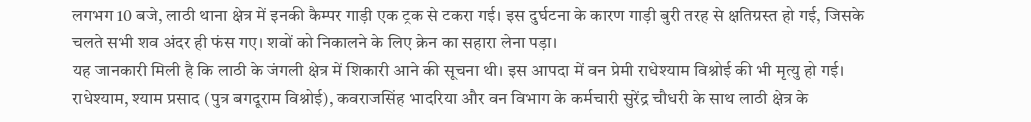लगभग 10 बजे, लाठी थाना क्षेत्र में इनकी कैम्पर गाड़ी एक ट्रक से टकरा गई। इस दुर्घटना के कारण गाड़ी बुरी तरह से क्षतिग्रस्त हो गई, जिसके चलते सभी शव अंदर ही फंस गए। शवों को निकालने के लिए क्रेन का सहारा लेना पड़ा।
यह जानकारी मिली है कि लाठी के जंगली क्षेत्र में शिकारी आने की सूचना थी। इस आपदा में वन प्रेमी राधेश्याम विश्नोई की भी मृत्यु हो गई। राधेश्याम, श्याम प्रसाद (पुत्र बगदूराम विश्नोई), कवराजसिंह भादरिया और वन विभाग के कर्मचारी सुरेंद्र चौधरी के साथ लाठी क्षेत्र के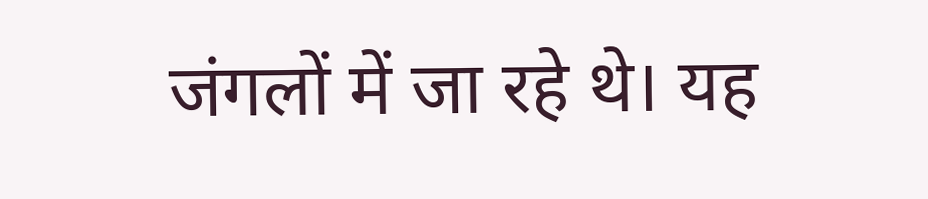जंगलों में जा रहे थे। यह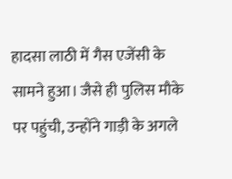हादसा लाठी में गैस एजेंसी के सामने हुआ। जैसे ही पुलिस मौके पर पहुंची, उन्होंने गाड़ी के अगले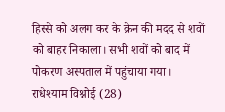हिस्से को अलग कर के क्रेन की मदद से शवों को बाहर निकाला। सभी शवों को बाद में पोकरण अस्पताल में पहुंचाया गया।
राधेश्याम विश्नोई (28)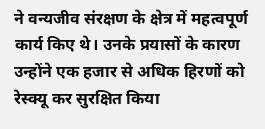ने वन्यजीव संरक्षण के क्षेत्र में महत्वपूर्ण कार्य किए थे। उनके प्रयासों के कारण उन्होंने एक हजार से अधिक हिरणों को रेस्क्यू कर सुरक्षित किया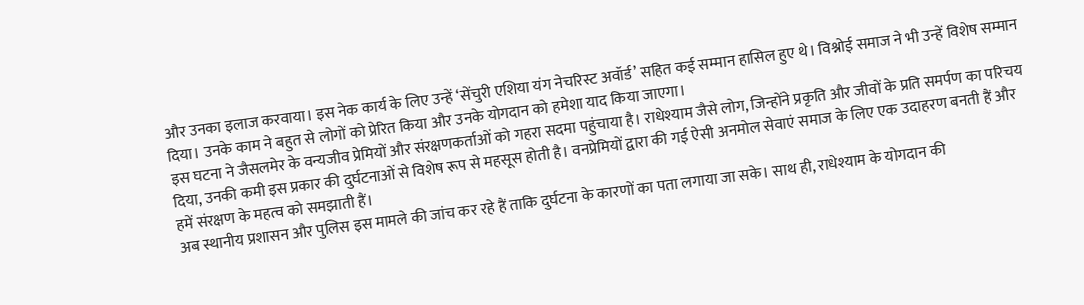और उनका इलाज करवाया। इस नेक कार्य के लिए उन्हें ‘सेंचुरी एशिया यंग नेचरिस्ट अवॉर्ड’ सहित कई सम्मान हासिल हुए थे। विश्नोई समाज ने भी उन्हें विशेष सम्मान दिया। उनके काम ने बहुत से लोगों को प्रेरित किया और उनके योगदान को हमेशा याद किया जाएगा।
इस घटना ने जैसलमेर के वन्यजीव प्रेमियों और संरक्षणकर्ताओं को गहरा सदमा पहुंचाया है। राधेश्याम जैसे लोग, जिन्होंने प्रकृति और जीवों के प्रति समर्पण का परिचय दिया, उनकी कमी इस प्रकार की दुर्घटनाओं से विशेष रूप से महसूस होती है। वनप्रेमियों द्वारा की गई ऐसी अनमोल सेवाएं समाज के लिए एक उदाहरण बनती हैं और हमें संरक्षण के महत्व को समझाती हैं।
अब स्थानीय प्रशासन और पुलिस इस मामले की जांच कर रहे हैं ताकि दुर्घटना के कारणों का पता लगाया जा सके। साथ ही, राधेश्याम के योगदान की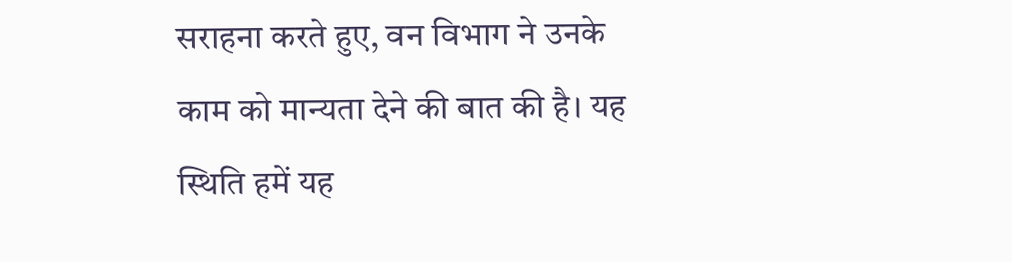सराहना करते हुए, वन विभाग ने उनके काम को मान्यता देने की बात की है। यह स्थिति हमें यह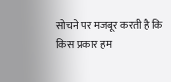सोचने पर मजबूर करती है कि किस प्रकार हम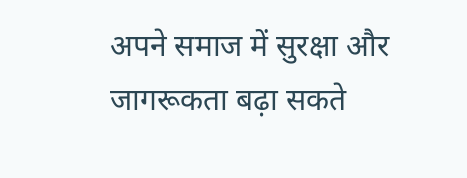अपने समाज में सुरक्षा और जागरूकता बढ़ा सकते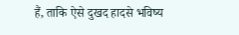हैं, ताकि ऐसे दुखद हादसे भविष्य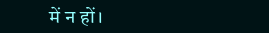में न हों।